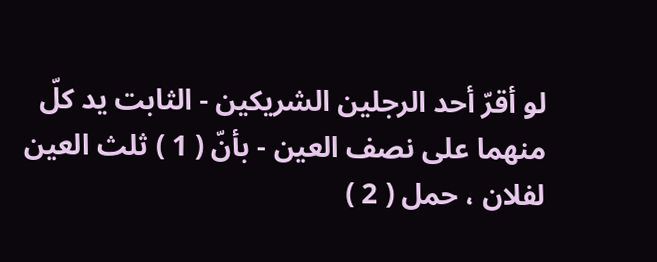لو أقرّ أحد الرجلين الشريكين - الثابت يد كلّ منهما على نصف العين - بأنّ ( 1 ) ثلث العين لفلان ، حمل ( 2 )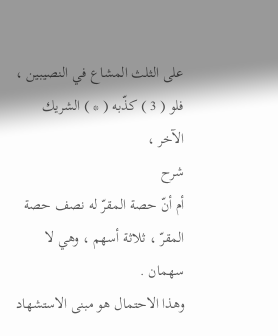على الثلث المشاع في النصيبين ، فلو ( 3 ) كذّبه ( * ) الشريك الآخر ،
شرح
أم أنّ حصة المقرّ له نصف حصة المقرّ ، ثلاثة أسهم ، وهي لا سهمان .
وهذا الاحتمال هو مبنى الاستشهاد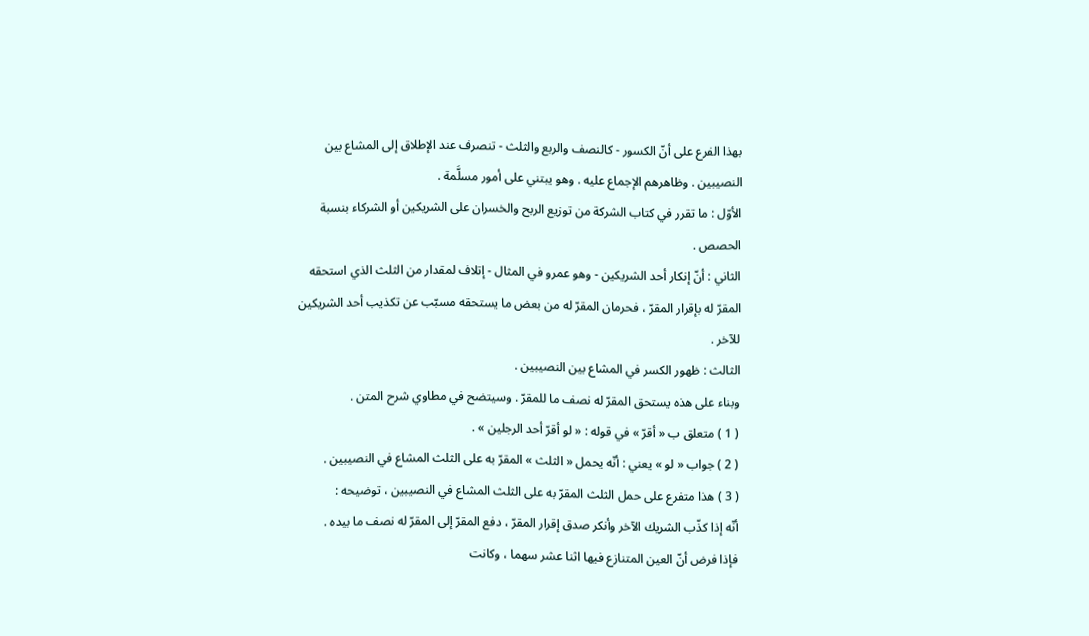بهذا الفرع على أنّ الكسور - كالنصف والربع والثلث - تنصرف عند الإطلاق إلى المشاع بين النصيبين . وظاهرهم الإجماع عليه . وهو يبتني على أمور مسلَّمة .
الأوّل : ما تقرر في كتاب الشركة من توزيع الربح والخسران على الشريكين أو الشركاء بنسبة الحصص .
الثاني : أنّ إنكار أحد الشريكين - وهو عمرو في المثال - إتلاف لمقدار من الثلث الذي استحقه المقرّ له بإقرار المقرّ ، فحرمان المقرّ له من بعض ما يستحقه مسبّب عن تكذيب أحد الشريكين للآخر .
الثالث : ظهور الكسر في المشاع بين النصيبين .
وبناء على هذه يستحق المقرّ له نصف ما للمقرّ . وسيتضح في مطاوي شرح المتن .
( 1 ) متعلق ب « أقرّ » في قوله : « لو أقرّ أحد الرجلين » .
( 2 ) جواب « لو » يعني : أنّه يحمل « الثلث » المقرّ به على الثلث المشاع في النصيبين .
( 3 ) هذا متفرع على حمل الثلث المقرّ به على الثلث المشاع في النصيبين ، توضيحه :
أنّه إذا كذّب الشريك الآخر وأنكر صدق إقرار المقرّ ، دفع المقرّ إلى المقرّ له نصف ما بيده .
فإذا فرض أنّ العين المتنازع فيها اثنا عشر سهما ، وكانت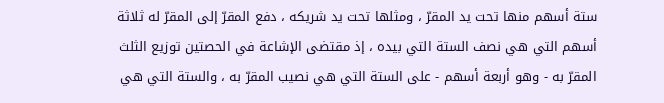ستة أسهم منها تحت يد المقرّ ، ومثلها تحت يد شريكه ، دفع المقرّ إلى المقرّ له ثلاثة أسهم التي هي نصف الستة التي بيده ، إذ مقتضى الإشاعة في الحصتين توزيع الثلث المقرّ به - وهو أربعة أسهم - على الستة التي هي نصيب المقرّ به ، والستة التي هي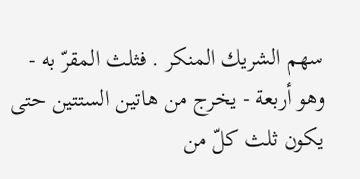سهم الشريك المنكر . فثلث المقرّ به - وهو أربعة - يخرج من هاتين الستتين حتى يكون ثلث كلّ من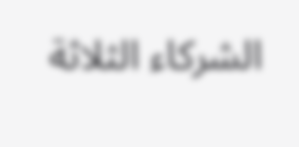الشركاء الثلاثة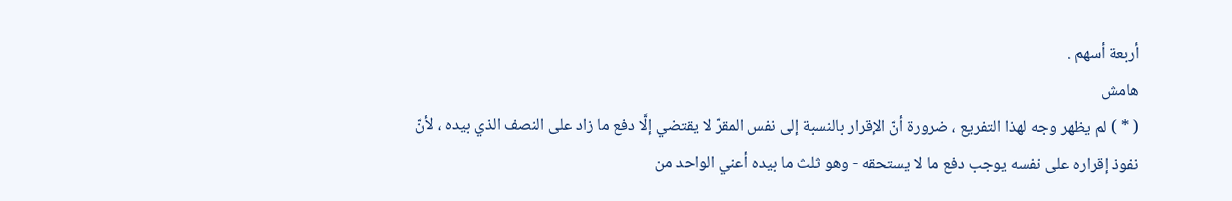أربعة أسهم .
هامش
( * ) لم يظهر وجه لهذا التفريع ، ضرورة أنّ الإقرار بالنسبة إلى نفس المقرّ لا يقتضي إلَّا دفع ما زاد على النصف الذي بيده ، لأنّ نفوذ إقراره على نفسه يوجب دفع ما لا يستحقه - وهو ثلث ما بيده أعني الواحد من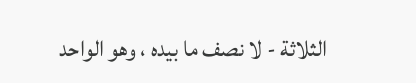الثلاثة - لا نصف ما بيده ، وهو الواحد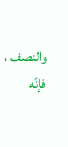والنصف ، فإنّه